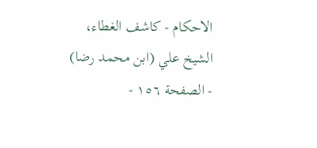الاحكام - كاشف الغطاء، الشيخ علي (ابن محمد رضا) - الصفحة ١٥٦ -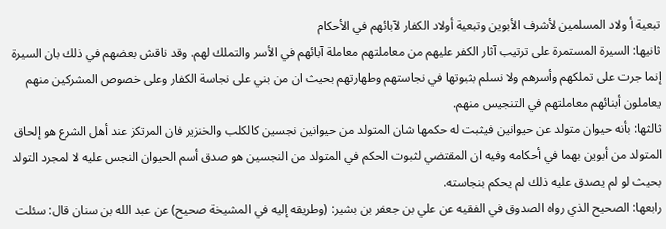تبعية أ ولاد المسلمين لأشرف الأبوين وتبعية أولاد الكفار لآبائهم في الأحكام
ثانيها: السيرة المستمرة على ترتيب آثار الكفر عليهم من معاملتهم معاملة آبائهم في الأسر والتملك لهم. وقد ناقش بعضهم في ذلك بان السيرة إنما جرت على تملكهم وأسرهم ولا نسلم بثبوتها في نجاستهم وطهارتهم بحيث ان من بني على نجاسة الكفار وعلى خصوص المشركين منهم يعاملون أبنائهم معاملتهم في التنجيس منهم.
ثالثها: بأنه حيوان متولد عن حيوانين فيثبت له حكمها شان المتولد من حيوانين نجسين كالكلب والخنزير فان المرتكز عند أهل الشرع هو إلحاق المتولد من أبوين بهما في أحكامه وفيه ان المقتضي لثبوت الحكم في المتولد من النجسين هو صدق أسم الحيوان النجس عليه لا لمجرد التولد بحيث لو لم يصدق عليه ذلك لم يحكم بنجاسته.
رابعها: الصحيح الذي رواه الصدوق في الفقيه عن علي بن جعفر بن بشير: (وطريقه إليه في المشيخة صحيح) عن عبد الله بن سنان قال: سئلت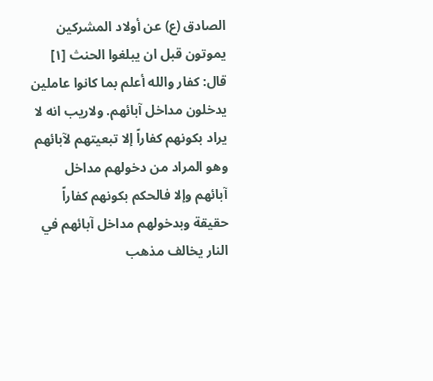الصادق (ع) عن أولاد المشركين يموتون قبل ان يبلغوا الحنث [١] قال: كفار والله أعلم بما كانوا عاملين يدخلون مداخل آبائهم. ولاريب انه لا يراد بكونهم كفاراً إلا تبعيتهم لآبائهم وهو المراد من دخولهم مداخل آبائهم وإلا فالحكم بكونهم كفاراً حقيقة وبدخولهم مداخل آبائهم في النار يخالف مذهب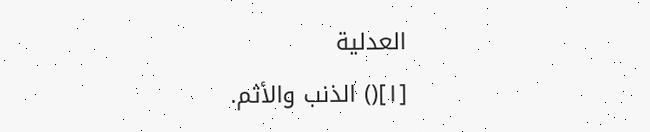العدلية
[١]() الذنب والأثم.